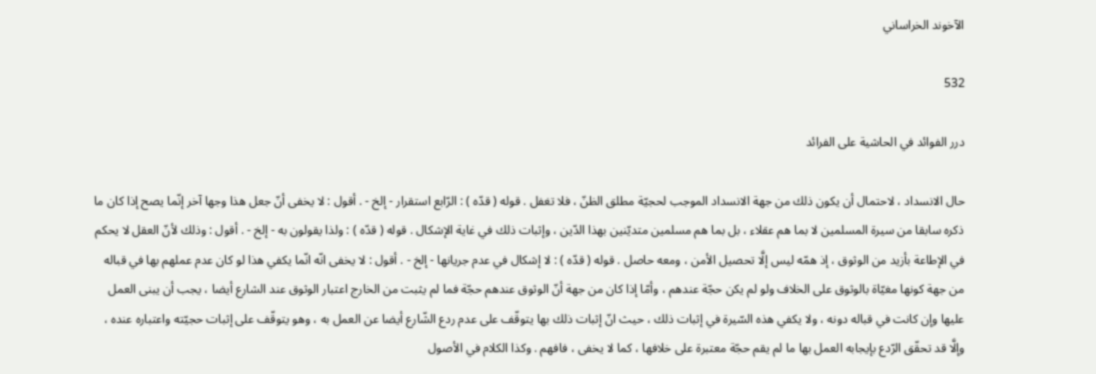الآخوند الخراساني

532

درر الفوائد في الحاشية على الفرائد

حال الانسداد ، لاحتمال أن يكون ذلك من جهة الانسداد الموجب لحجيّة مطلق الظنّ ، فلا تغفل . قوله ( قدّه ) : الرّابع استقرار - إلخ - . أقول : لا يخفى أنّ جعل هذا وجها آخر إنّما يصح إذا كان ما ذكره سابقا من سيرة المسلمين لا بما هم عقلاء ، بل بما هم مسلمين متديّنين بهذا الدّين ، وإثبات ذلك في غاية الإشكال . قوله ( قدّه ) : ولذا يقولون به - إلخ - . أقول : وذلك لأنّ العقل لا يحكم في الإطاعة بأزيد من الوثوق ، إذ همّه ليس إلَّا تحصيل الأمن ، ومعه حاصل . قوله ( قدّه ) : لا إشكال في عدم جريانها - إلخ - . أقول : لا يخفى انّه انّما يكفي هذا لو كان عدم عملهم بها في قباله من جهة كونها مغيّاة بالوثوق على الخلاف ولو لم يكن حجّة عندهم ، وأمّا إذا كان من جهة أنّ الوثوق عندهم حجّة فما لم يثبت من الخارج اعتبار الوثوق عند الشارع أيضا ، يجب أن يبنى العمل عليها وإن كانت في قباله دونه ، ولا يكفي هذه السّيرة في إثبات ذلك ، حيث انّ إثبات ذلك بها يتوقّف على عدم ردع الشّارع أيضا عن العمل به ، وهو يتوقّف على إثبات حجيّته واعتباره عنده ، وإلَّا قد تحقّق الرّدع بإيجابه العمل بها ما لم يقم حجّة معتبرة على خلافها ، كما لا يخفى ، فافهم . وكذا الكلام في الأصول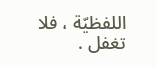اللفظيّة ، فلا تغفل .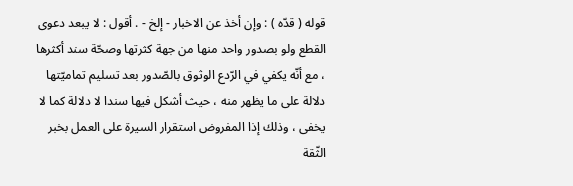قوله ( قدّه ) : وإن أخذ عن الاخبار - إلخ - . أقول : لا يبعد دعوى القطع ولو بصدور واحد منها من جهة كثرتها وصحّة سند أكثرها ، مع أنّه يكفي في الرّدع الوثوق بالصّدور بعد تسليم تماميّتها دلالة على ما يظهر منه ، حيث أشكل فيها سندا لا دلالة كما لا يخفى ، وذلك إذا المفروض استقرار السيرة على العمل بخبر الثّقة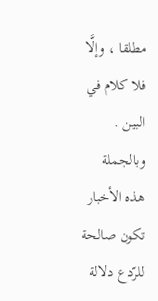مطلقا ، وإلَّا فلا كلام في البين . وبالجملة هذه الأخبار تكون صالحة للرّدع دلالة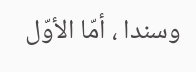وسندا ، أمّا الأوّل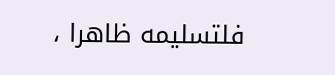فلتسليمه ظاهرا ،